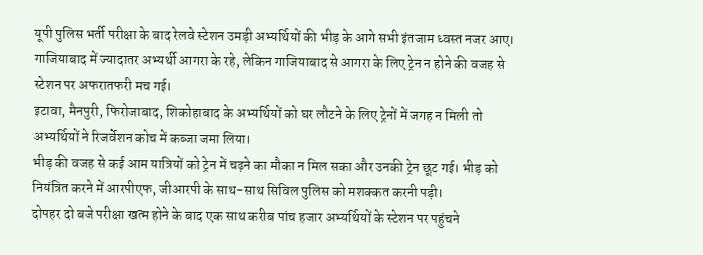यूपी पुलिस भर्ती परीक्षा के बाद रेलवे स्टेशन उमड़ी अभ्यर्थियों की भीड़ के आगे सभी इंतजाम ध्वस्त नजर आए। गाजियाबाद में ज्यादातर अभ्यर्थी आगरा के रहे, लेकिन गाजियाबाद से आगरा के लिए ट्रेन न होने की वजह से स्टेशन पर अफरातफरी मच गई।
इटावा, मैनपुरी, फिरोजाबाद, शिकोहाबाद के अभ्यर्थियों को घर लौटने के लिए ट्रेनों में जगह न मिली तो अभ्यर्थियों ने रिजर्वेशन कोच में कब्जा जमा लिया।
भीड़ की वजह से कई आम यात्रियों को ट्रेन में चढ़ने का मौका न मिल सका और उनकी ट्रेन छूट गई। भीड़ को नियंत्रित करने में आरपीएफ, जीआरपी के साथ-साथ सिविल पुलिस को मशक्कत करनी पड़ी।
दोपहर दो बजे परीक्षा खत्म होने के बाद एक साथ करीब पांच हजार अभ्यर्थियों के स्टेशन पर पहुंचने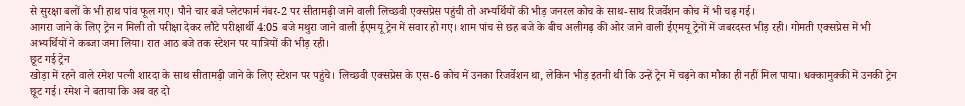से सुरक्षा बलों के भी हाथ पांव फूल गए। पौने चार बजे प्लेटफार्म नंबर-2 पर सीतामढ़ी जाने वाली लिच्छवी एक्सप्रेस पहुंची तो अभ्यर्थियों की भीड़ जनरल कोच के साथ-साथ रिजर्वेशन कोच में भी चढ़ गई।
आगरा जाने के लिए ट्रेन न मिली तो परीक्षा देकर लौटे परीक्षार्थी 4:05 बजे मथुरा जाने वाली ईएमयू ट्रेन में सवार हो गए। शाम पांच से छह बजे के बीच अलीगढ़ की ओर जाने वाली ईएमयू ट्रेनों में जबरदस्त भीड़ रही। गोमती एक्सप्रेस में भी अभ्यर्थियों ने कब्जा जमा लिया। रात आठ बजे तक स्टेशन पर यात्रियों की भीड़ रही।
छूट गई ट्रेन
खोड़ा में रहने वाले रमेश पत्नी शारदा के साथ सीतामढ़ी जाने के लिए स्टेशन पर पहुंचे। लिच्छवी एक्सप्रेस के एस-6 कोच में उनका रिजर्वेशन था, लेकिन भीड़ इतनी थी कि उन्हें ट्रेन में चढ़ने का मौका ही नहीं मिल पाया। धक्कामुक्की में उनकी ट्रेन छूट गई। रमेश ने बताया कि अब वह दो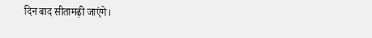दिन बाद सीतामढ़ी जाएंगे।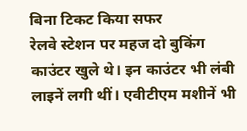बिना टिकट किया सफर
रेलवे स्टेशन पर महज दो बुकिंग काउंटर खुले थे। इन काउंटर भी लंबी लाइनें लगी थीं। एवीटीएम मशीनें भी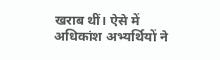खराब थीं। ऐसे में अधिकांश अभ्यर्थियों ने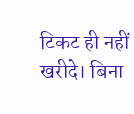टिकट ही नहीं खरीदे। बिना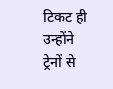टिकट ही उन्होंने ट्रेनों से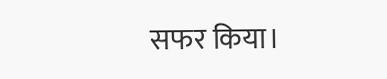सफर किया।